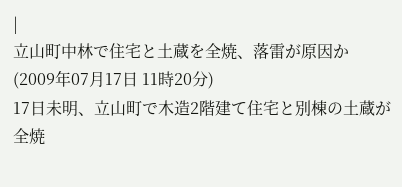|
立山町中林で住宅と土蔵を全焼、落雷が原因か
(2009年07月17日 11時20分)
17日未明、立山町で木造2階建て住宅と別棟の土蔵が全焼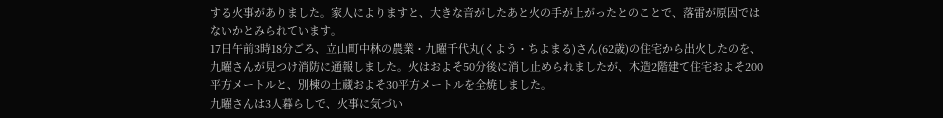する火事がありました。家人によりますと、大きな音がしたあと火の手が上がったとのことで、落雷が原因ではないかとみられています。
17日午前3時18分ごろ、立山町中林の農業・九曜千代丸(くよう・ちよまる)さん(62歳)の住宅から出火したのを、九曜さんが見つけ消防に通報しました。火はおよそ50分後に消し止められましたが、木造2階建て住宅およそ200平方メートルと、別棟の土蔵およそ30平方メートルを全焼しました。
九曜さんは3人暮らしで、火事に気づい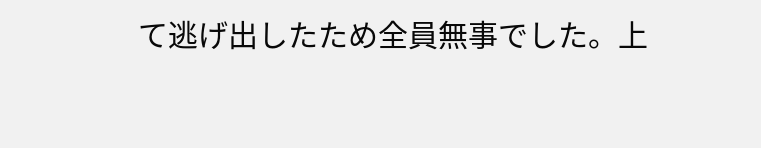て逃げ出したため全員無事でした。上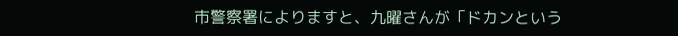市警察署によりますと、九曜さんが「ドカンという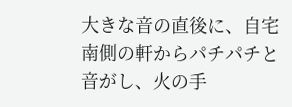大きな音の直後に、自宅南側の軒からパチパチと音がし、火の手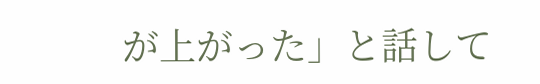が上がった」と話して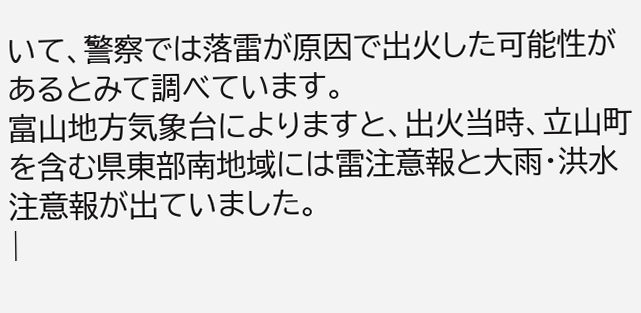いて、警察では落雷が原因で出火した可能性があるとみて調べています。
富山地方気象台によりますと、出火当時、立山町を含む県東部南地域には雷注意報と大雨・洪水注意報が出ていました。
|